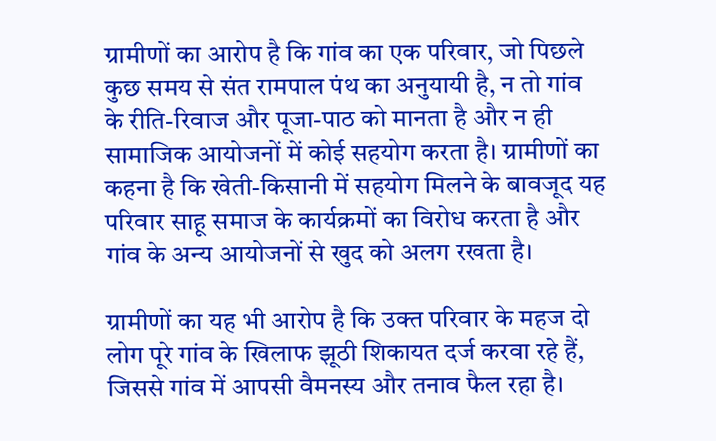ग्रामीणों का आरोप है कि गांव का एक परिवार, जो पिछले कुछ समय से संत रामपाल पंथ का अनुयायी है, न तो गांव के रीति-रिवाज और पूजा-पाठ को मानता है और न ही सामाजिक आयोजनों में कोई सहयोग करता है। ग्रामीणों का कहना है कि खेती-किसानी में सहयोग मिलने के बावजूद यह परिवार साहू समाज के कार्यक्रमों का विरोध करता है और गांव के अन्य आयोजनों से खुद को अलग रखता है।

ग्रामीणों का यह भी आरोप है कि उक्त परिवार के महज दो लोग पूरे गांव के खिलाफ झूठी शिकायत दर्ज करवा रहे हैं, जिससे गांव में आपसी वैमनस्य और तनाव फैल रहा है।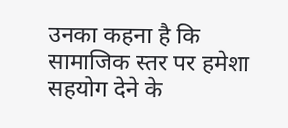उनका कहना है कि सामाजिक स्तर पर हमेशा सहयोग देने के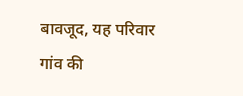बावजूद, यह परिवार गांव की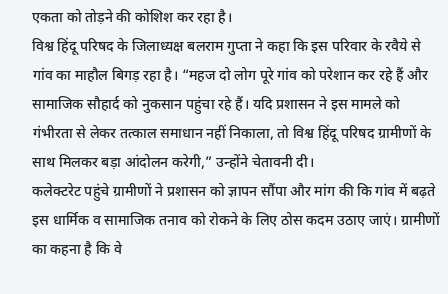एकता को तोड़ने की कोशिश कर रहा है।
विश्व हिंदू परिषद के जिलाध्यक्ष बलराम गुप्ता ने कहा कि इस परिवार के रवैये से गांव का माहौल बिगड़ रहा है। “महज दो लोग पूरे गांव को परेशान कर रहे हैं और सामाजिक सौहार्द को नुकसान पहुंचा रहे हैं। यदि प्रशासन ने इस मामले को गंभीरता से लेकर तत्काल समाधान नहीं निकाला, तो विश्व हिंदू परिषद ग्रामीणों के साथ मिलकर बड़ा आंदोलन करेगी,” उन्होंने चेतावनी दी।
कलेक्टरेट पहुंचे ग्रामीणों ने प्रशासन को ज्ञापन सौंपा और मांग की कि गांव में बढ़ते इस धार्मिक व सामाजिक तनाव को रोकने के लिए ठोस कदम उठाए जाएं। ग्रामीणों का कहना है कि वे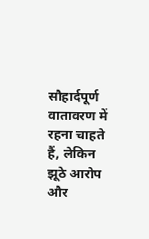सौहार्दपूर्ण वातावरण में रहना चाहते हैं, लेकिन झूठे आरोप और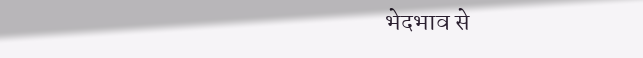भेदभाव से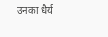उनका धैर्य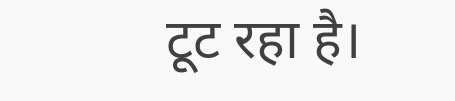टूट रहा है।